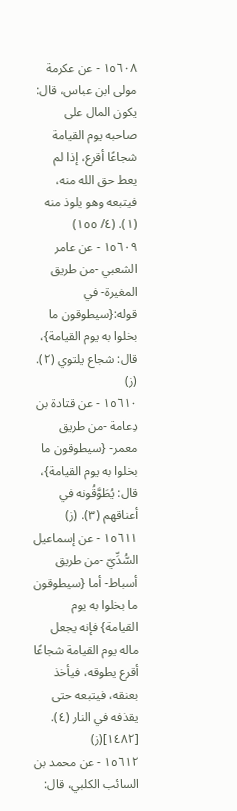١٥٦٠٨ - عن عكرمة مولى ابن عباس، قال: يكون المال على صاحبه يوم القيامة شجاعًا أقرع، إذا لم يعط حق الله منه، فيتبعه وهو يلوذ منه (١). (٤/ ١٥٥)
١٥٦٠٩ - عن عامر الشعبي -من طريق المغيرة- في قوله:{سيطوقون ما بخلوا به يوم القيامة}، قال: شجاع يلتوي (٢). (ز)
١٥٦١٠ - عن قتادة بن دِعامة -من طريق معمر- {سيطوقون ما بخلوا به يوم القيامة}، قال: يُطَوَّقُونه في أعناقهم (٣). (ز)
١٥٦١١ - عن إسماعيل السُّدِّيّ -من طريق أسباط- أما {سيطوقون ما بخلوا به يوم القيامة} فإنه يجعل ماله يوم القيامة شجاعًا أقرع يطوقه، فيأخذ بعنقه، فيتبعه حتى يقذفه في النار (٤). [١٤٨٢](ز)
١٥٦١٢ - عن محمد بن السائب الكلبي، قال: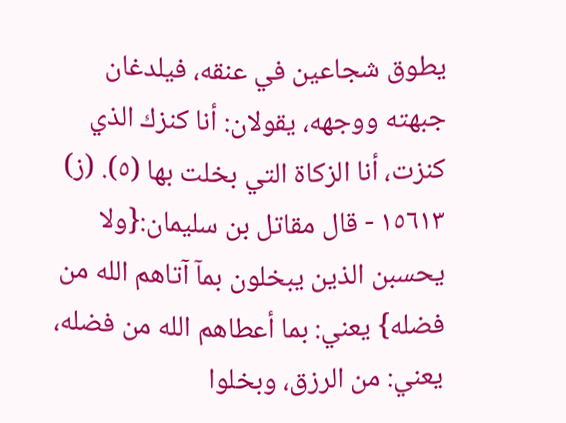يطوق شجاعين في عنقه، فيلدغان جبهته ووجهه، يقولان: أنا كنزك الذي كنزت، أنا الزكاة التي بخلت بها (٥). (ز)
١٥٦١٣ - قال مقاتل بن سليمان:{ولا يحسبن الذين يبخلون بمآ آتاهم الله من فضله} يعني: بما أعطاهم الله من فضله، يعني: من الرزق، وبخلوا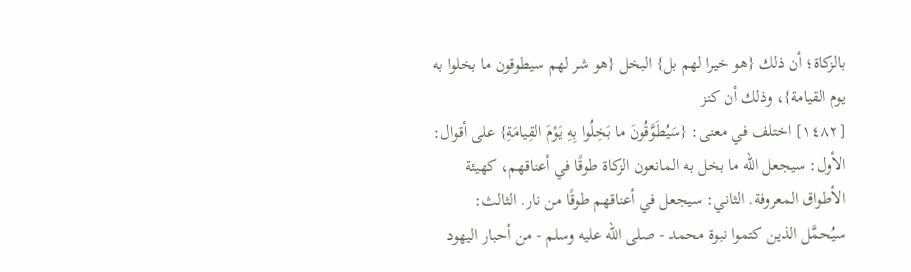بالزكاة؛ أن ذلك {هو خيرا لهم بل} البخل {هو شر لهم سيطوقون ما بخلوا به يوم القيامة}، وذلك أن كنز
[١٤٨٢] اختلف في معنى: {سَيُطَوَّقُونَ ما بَخِلُوا بِهِ يَوْمَ القِيامَةِ} على أقوال: الأول: سيجعل الله ما بخل به المانعون الزكاة طوقًا في أعناقهم، كهيئة الأطواق المعروفة. الثاني: سيجعل في أعناقهم طوقًا من نار. الثالث: سيُحمَّل الذين كتموا نبوة محمد - صلى الله عليه وسلم - من أحبار اليهود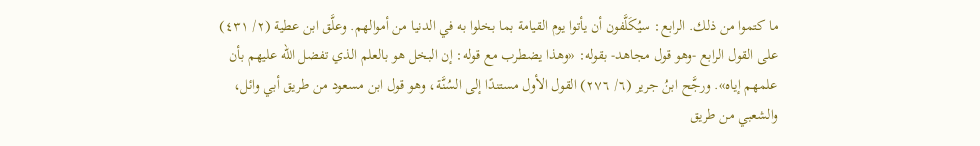ما كتموا من ذلك. الرابع: سيُكَلَّفون أن يأتوا يوم القيامة بما بخلوا به في الدنيا من أموالهم. وعلَّق ابن عطية (٢/ ٤٣١) على القول الرابع -وهو قول مجاهد- بقوله: «وهذا يضطرب مع قوله: إن البخل هو بالعلم الذي تفضل الله عليهم بأن علمهم إياه». ورجَّح ابنُ جرير (٦/ ٢٧٦) القول الأول مستندًا إلى السُنَّة، وهو قول ابن مسعود من طريق أبي وائل، والشعبي من طريق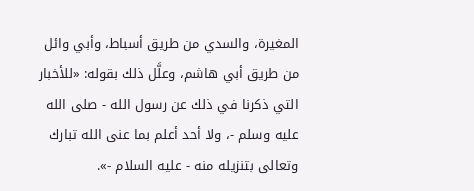المغيرة، والسدي من طريق أسباط، وأبي وائل من طريق أبي هاشم، وعلَّل ذلك بقوله: «للأخبار التي ذكرنا في ذلك عن رسول الله - صلى الله عليه وسلم -، ولا أحد أعلم بما عنى الله تبارك وتعالى بتنزيله منه - عليه السلام -».